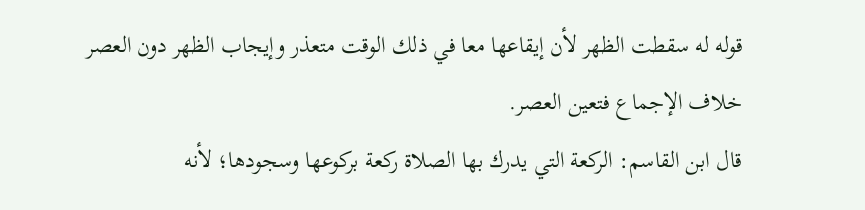قوله له سقطت الظهر لأن إيقاعها معا في ذلك الوقت متعذر وإيجاب الظهر دون العصر خلاف الإجماع فتعين العصر.
قال ابن القاسم: الركعة التي يدرك بها الصلاة ركعة بركوعها وسجودها؛ لأنه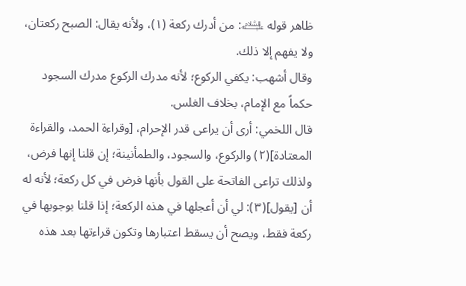ظاهر قوله ﵇: من أدرك ركعة (١)، ولأنه يقال: الصبح ركعتان، ولا يفهم إلا ذلك.
وقال أشهب: يكفي الركوع؛ لأنه مدرك الركوع مدرك السجود حكماً مع الإمام، بخلاف الغلس.
قال اللخمي: أرى أن يراعى قدر الإحرام، [وقراءة الحمد، والقراءة المعتادة](٢) والركوع، والسجود، والطمأنينة؛ إن قلنا إنها فرض، ولذلك تراعى الفاتحة على القول بأنها فرض في كل ركعة؛ لأنه له أن [يقول](٣): لي أن أعجلها في هذه الركعة؛ إذا قلنا بوجوبها في ركعة فقط، ويصح أن يسقط اعتبارها وتكون قراءتها بعد هذه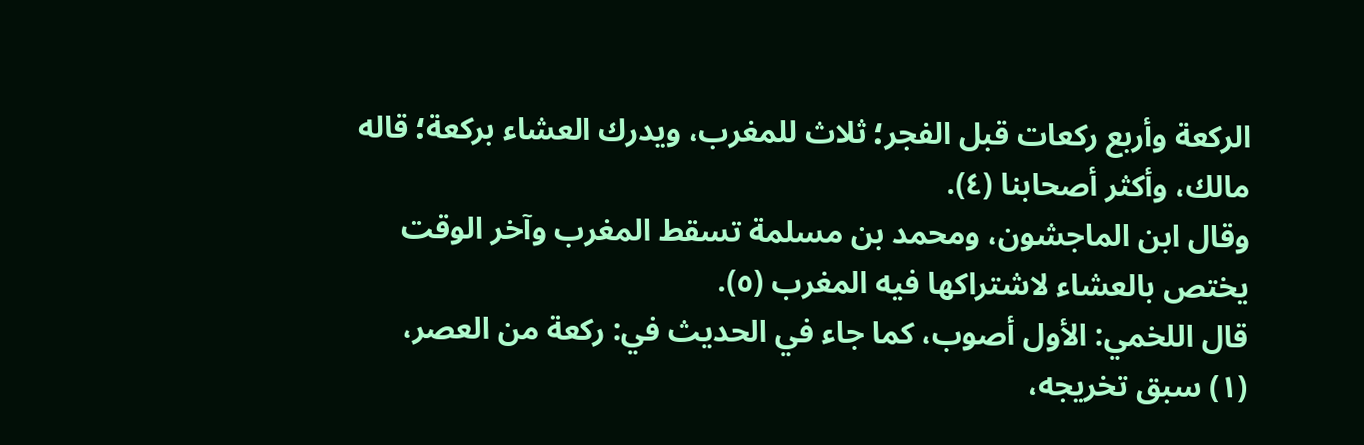الركعة وأربع ركعات قبل الفجر؛ ثلاث للمغرب، ويدرك العشاء بركعة؛ قاله مالك، وأكثر أصحابنا (٤).
وقال ابن الماجشون، ومحمد بن مسلمة تسقط المغرب وآخر الوقت يختص بالعشاء لاشتراكها فيه المغرب (٥).
قال اللخمي: الأول أصوب، كما جاء في الحديث في: ركعة من العصر،
(١) سبق تخريجه،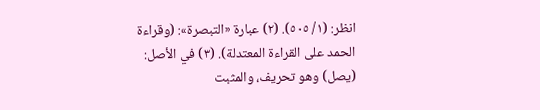انظر: (١/ ٥٠٥). (٢) عبارة «التبصرة»: (وقراءة الحمد على القراءة المعتدلة). (٣) في الأصل: (يصل) وهو تحريف، والمثبت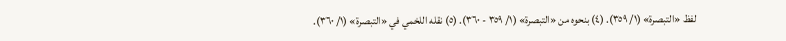لفظ «التبصرة» (١/ ٣٥٩). (٤) بنحوه من «التبصرة» (١/ ٣٥٩ - ٣٦٠). (٥) نقله اللخمي في «التبصرة» (١/ ٣٦٠).